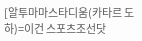[알투마마스타디움(카타르 도하)=이건 스포츠조선닷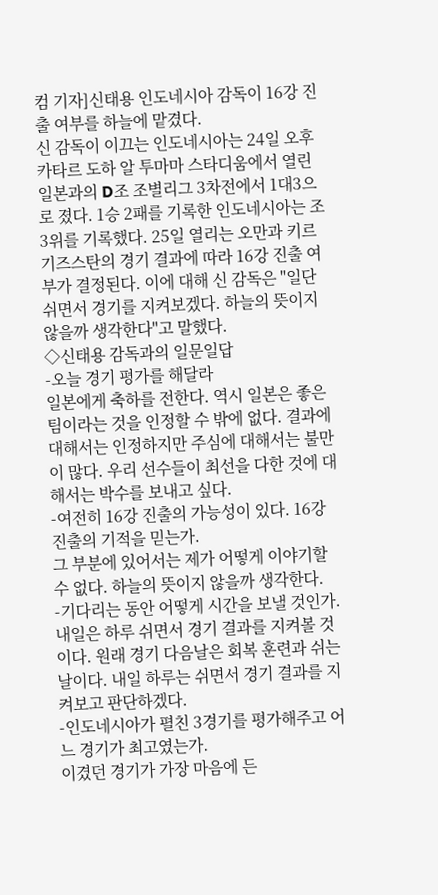컴 기자]신태용 인도네시아 감독이 16강 진출 여부를 하늘에 맡겼다.
신 감독이 이끄는 인도네시아는 24일 오후 카타르 도하 알 투마마 스타디움에서 열린 일본과의 D조 조별리그 3차전에서 1대3으로 졌다. 1승 2패를 기록한 인도네시아는 조 3위를 기록했다. 25일 열리는 오만과 키르기즈스탄의 경기 결과에 따라 16강 진출 여부가 결정된다. 이에 대해 신 감독은 "일단 쉬면서 경기를 지켜보겠다. 하늘의 뜻이지 않을까 생각한다"고 말했다.
◇신태용 감독과의 일문일답
-오늘 경기 평가를 해달라
일본에게 축하를 전한다. 역시 일본은 좋은 팀이라는 것을 인정할 수 밖에 없다. 결과에 대해서는 인정하지만 주심에 대해서는 불만이 많다. 우리 선수들이 최선을 다한 것에 대해서는 박수를 보내고 싶다.
-여전히 16강 진출의 가능성이 있다. 16강 진출의 기적을 믿는가.
그 부분에 있어서는 제가 어떻게 이야기할 수 없다. 하늘의 뜻이지 않을까 생각한다.
-기다리는 동안 어떻게 시간을 보낼 것인가.
내일은 하루 쉬면서 경기 결과를 지켜볼 것이다. 원래 경기 다음날은 회복 훈련과 쉬는 날이다. 내일 하루는 쉬면서 경기 결과를 지켜보고 판단하겠다.
-인도네시아가 펼친 3경기를 평가해주고 어느 경기가 최고였는가.
이겼던 경기가 가장 마음에 든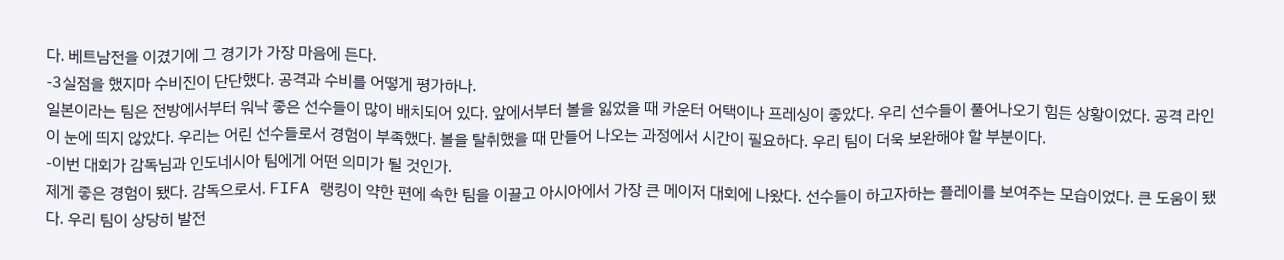다. 베트남전을 이겼기에 그 경기가 가장 마음에 든다.
-3실점을 했지마 수비진이 단단했다. 공격과 수비를 어떻게 평가하나.
일본이라는 팀은 전방에서부터 워낙 좋은 선수들이 많이 배치되어 있다. 앞에서부터 볼을 잃었을 때 카운터 어택이나 프레싱이 좋았다. 우리 선수들이 풀어나오기 힘든 상황이었다. 공격 라인이 눈에 띄지 않았다. 우리는 어린 선수들로서 경험이 부족했다. 볼을 탈취했을 때 만들어 나오는 과정에서 시간이 필요하다. 우리 팀이 더욱 보완해야 할 부분이다.
-이번 대회가 감독님과 인도네시아 팀에게 어떤 의미가 될 것인가.
제게 좋은 경험이 됐다. 감독으로서. FIFA 랭킹이 약한 편에 속한 팀을 이끌고 아시아에서 가장 큰 메이저 대회에 나왔다. 선수들이 하고자하는 플레이를 보여주는 모습이었다. 큰 도움이 됐다. 우리 팀이 상당히 발전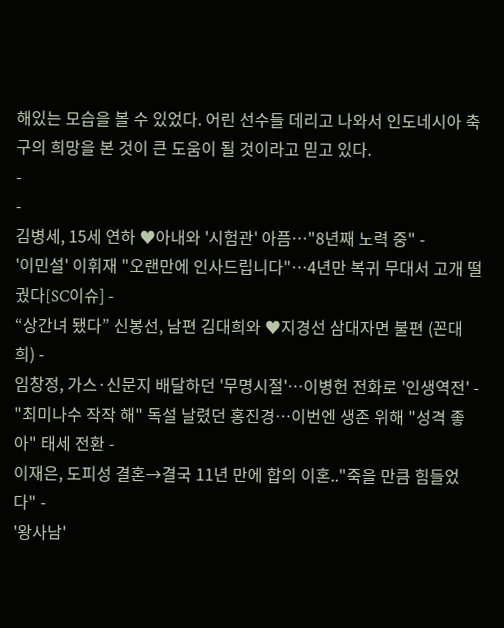해있는 모습을 볼 수 있었다. 어린 선수들 데리고 나와서 인도네시아 축구의 희망을 본 것이 큰 도움이 될 것이라고 믿고 있다.
-
-
김병세, 15세 연하 ♥아내와 '시험관' 아픔…"8년째 노력 중" -
'이민설' 이휘재 "오랜만에 인사드립니다"…4년만 복귀 무대서 고개 떨궜다[SC이슈] -
“상간녀 됐다” 신봉선, 남편 김대희와 ♥지경선 삼대자면 불편 (꼰대희) -
임창정, 가스·신문지 배달하던 '무명시절'…이병헌 전화로 '인생역전' -
"최미나수 작작 해" 독설 날렸던 홍진경…이번엔 생존 위해 "성격 좋아" 태세 전환 -
이재은, 도피성 결혼→결국 11년 만에 합의 이혼.."죽을 만큼 힘들었다" -
'왕사남'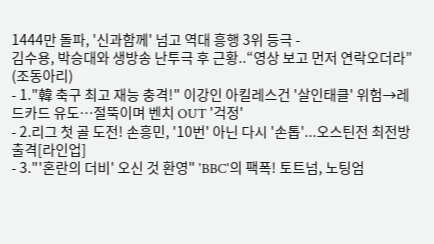1444만 돌파, '신과함께' 넘고 역대 흥행 3위 등극 -
김수용, 박승대와 생방송 난투극 후 근황..“영상 보고 먼저 연락오더라” (조동아리)
- 1."韓 축구 최고 재능 충격!" 이강인 아킬레스건 '살인태클' 위험→레드카드 유도…절뚝이며 벤치 OUT '걱정'
- 2.리그 첫 골 도전! 손흥민, '10번' 아닌 다시 '손톱'...오스틴전 최전방 출격[라인업]
- 3."'혼란의 더비' 오신 것 환영" 'BBC'의 팩폭! 토트넘, 노팅엄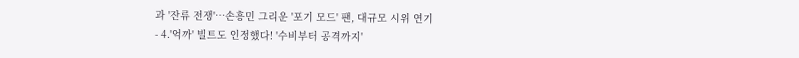과 '잔류 전쟁'…손흥민 그리운 '포기 모드' 팬, 대규모 시위 연기
- 4.'억까' 빌트도 인정했다! '수비부터 공격까지'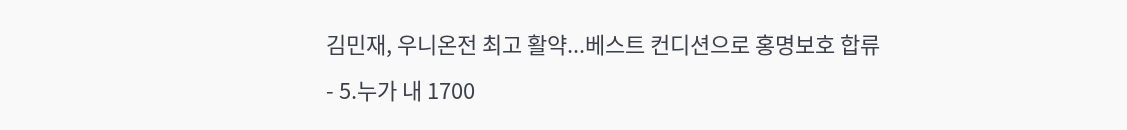김민재, 우니온전 최고 활약...베스트 컨디션으로 홍명보호 합류
- 5.누가 내 1700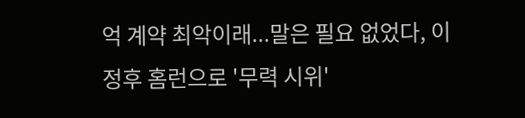억 계약 최악이래...말은 필요 없었다, 이정후 홈런으로 '무력 시위'